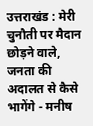उत्तराखंड : मेरी चुनौती पर मैदान छोड़ने वाले, जनता की अदालत से कैसे भागेंगे - मनीष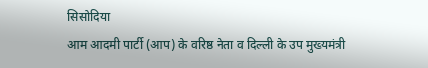सिसोदिया
आम आदमी पार्टी (आप) के वरिष्ठ नेता व दिल्ली के उप मुख्यमंत्री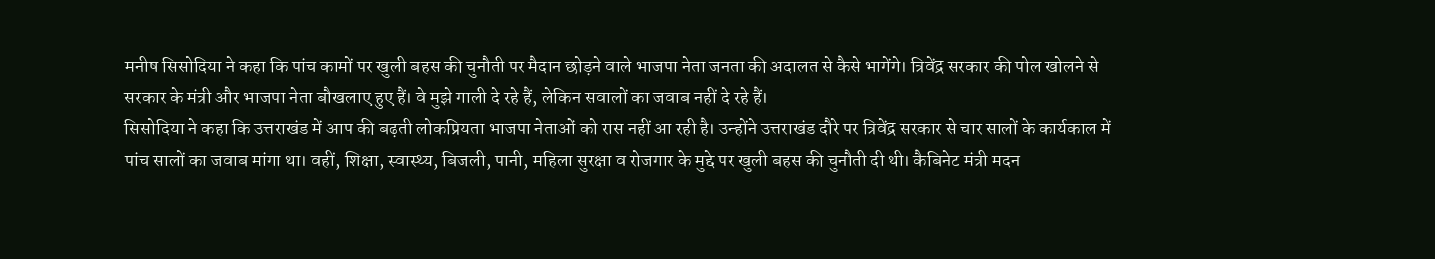मनीष सिसोदिया ने कहा कि पांच कामों पर खुली बहस की चुनौती पर मैदान छोड़ने वाले भाजपा नेता जनता की अदालत से कैसे भागेंगे। त्रिवेंद्र सरकार की पोल खोलने से सरकार के मंत्री और भाजपा नेता बौखलाए हुए हैं। वे मुझे गाली दे रहे हैं, लेकिन सवालों का जवाब नहीं दे रहे हैं।
सिसोदिया ने कहा कि उत्तराखंड में आप की बढ़ती लोकप्रियता भाजपा नेताओं को रास नहीं आ रही है। उन्होंने उत्तराखंड दौरे पर त्रिवेंद्र सरकार से चार सालों के कार्यकाल में पांच सालों का जवाब मांगा था। वहीं, शिक्षा, स्वास्थ्य, बिजली, पानी, महिला सुरक्षा व रोजगार के मुद्दे पर खुली बहस की चुनौती दी थी। कैबिनेट मंत्री मदन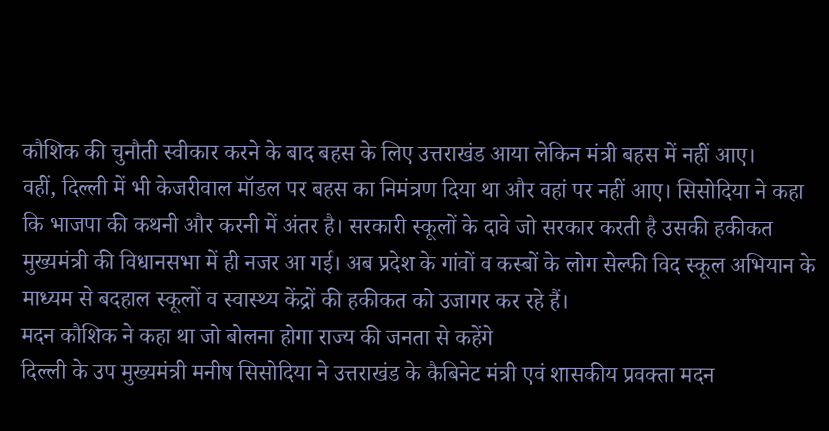कौशिक की चुनौती स्वीकार करने के बाद बहस के लिए उत्तराखंड आया लेकिन मंत्री बहस में नहीं आए।
वहीं, दिल्ली में भी केजरीवाल मॉडल पर बहस का निमंत्रण दिया था और वहां पर नहीं आए। सिसोदिया ने कहा कि भाजपा की कथनी और करनी में अंतर है। सरकारी स्कूलों के दावे जो सरकार करती है उसकी हकीकत मुख्यमंत्री की विधानसभा में ही नजर आ गई। अब प्रदेश के गांवों व कस्बों के लोग सेल्फी विद स्कूल अभियान के माध्यम से बदहाल स्कूलों व स्वास्थ्य केंद्रों की हकीकत को उजागर कर रहे हैं।
मदन कौशिक ने कहा था जो बोलना होगा राज्य की जनता से कहेंगे
दिल्ली के उप मुख्यमंत्री मनीष सिसोदिया ने उत्तराखंड के कैबिनेट मंत्री एवं शासकीय प्रवक्ता मदन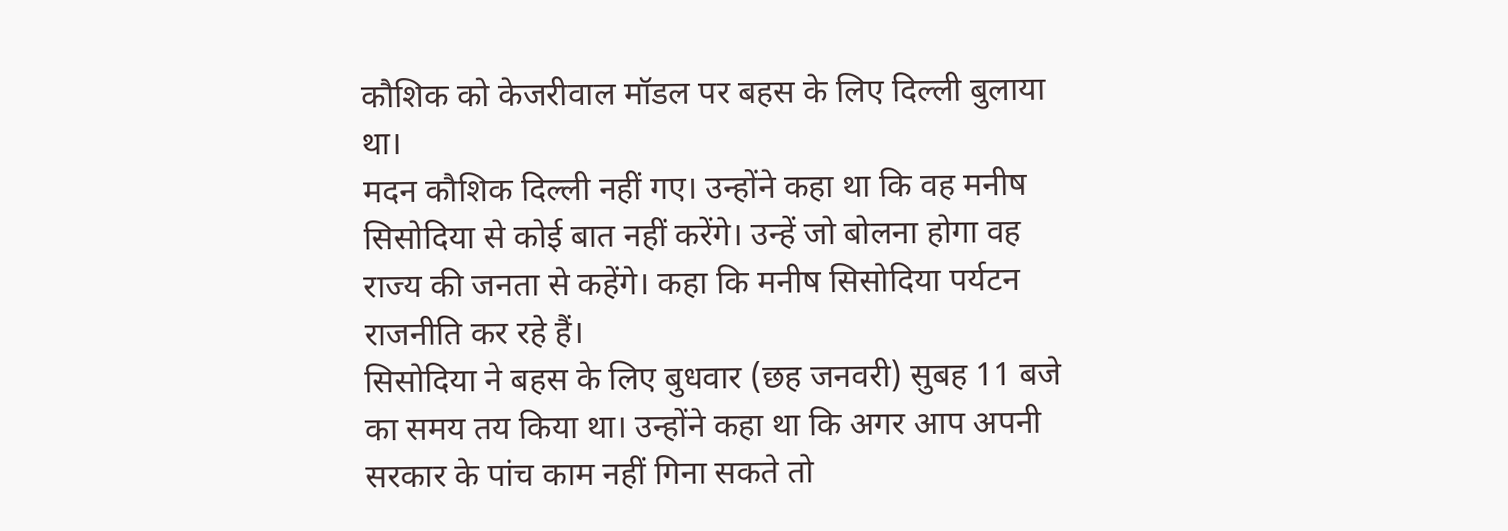कौशिक को केजरीवाल मॉडल पर बहस के लिए दिल्ली बुलाया था।
मदन कौशिक दिल्ली नहीं गए। उन्होंने कहा था कि वह मनीष सिसोदिया से कोई बात नहीं करेंगे। उन्हें जो बोलना होगा वह राज्य की जनता से कहेंगे। कहा कि मनीष सिसोदिया पर्यटन राजनीति कर रहे हैं।
सिसोदिया ने बहस के लिए बुधवार (छह जनवरी) सुबह 11 बजे का समय तय किया था। उन्होंने कहा था कि अगर आप अपनी सरकार के पांच काम नहीं गिना सकते तो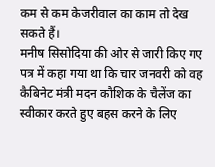कम से कम केजरीवाल का काम तो देख सकते हैं।
मनीष सिसोदिया की ओर से जारी किए गए पत्र में कहा गया था कि चार जनवरी को वह कैबिनेट मंत्री मदन कौशिक के चैलेंज का स्वीकार करते हुए बहस करने के लिए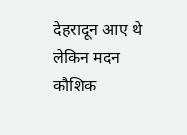देहरादून आए थे लेकिन मदन कौशिक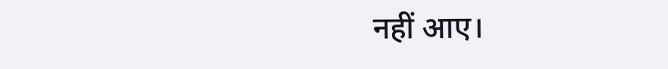नहीं आए।